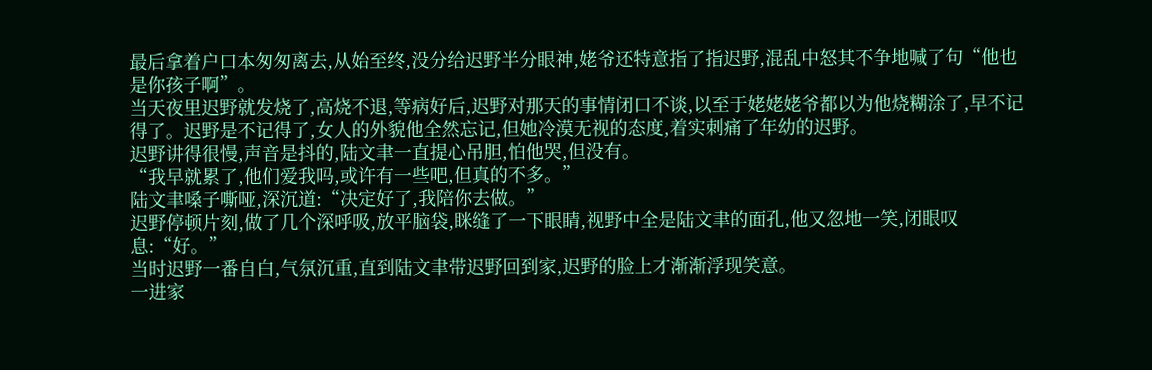最后拿着户口本匆匆离去,从始至终,没分给迟野半分眼神,姥爷还特意指了指迟野,混乱中怒其不争地喊了句“他也是你孩子啊”。
当天夜里迟野就发烧了,高烧不退,等病好后,迟野对那天的事情闭口不谈,以至于姥姥姥爷都以为他烧糊涂了,早不记得了。迟野是不记得了,女人的外貌他全然忘记,但她冷漠无视的态度,着实刺痛了年幼的迟野。
迟野讲得很慢,声音是抖的,陆文聿一直提心吊胆,怕他哭,但没有。
“我早就累了,他们爱我吗,或许有一些吧,但真的不多。”
陆文聿嗓子嘶哑,深沉道:“决定好了,我陪你去做。”
迟野停顿片刻,做了几个深呼吸,放平脑袋,眯缝了一下眼睛,视野中全是陆文聿的面孔,他又忽地一笑,闭眼叹息:“好。”
当时迟野一番自白,气氛沉重,直到陆文聿带迟野回到家,迟野的脸上才渐渐浮现笑意。
一进家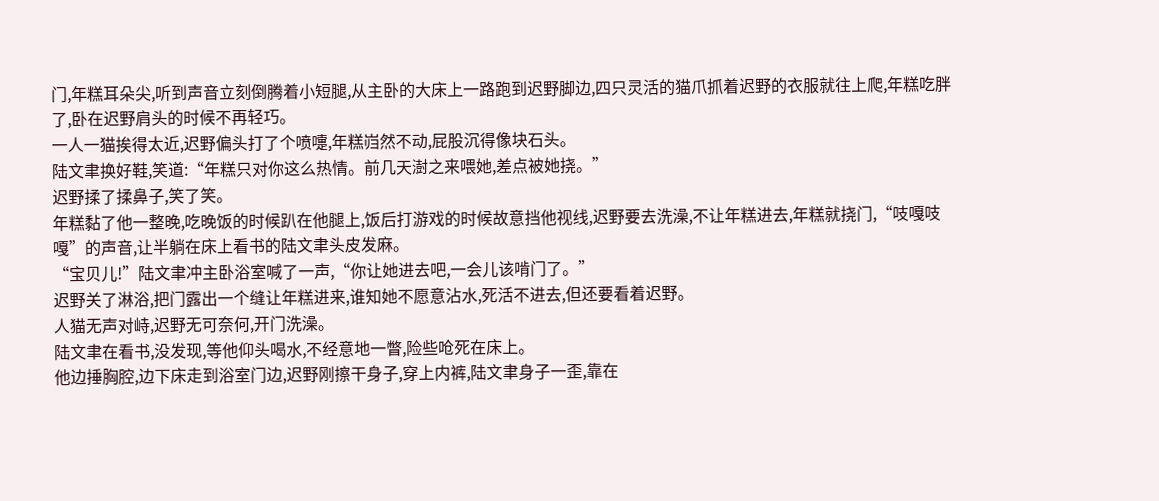门,年糕耳朵尖,听到声音立刻倒腾着小短腿,从主卧的大床上一路跑到迟野脚边,四只灵活的猫爪抓着迟野的衣服就往上爬,年糕吃胖了,卧在迟野肩头的时候不再轻巧。
一人一猫挨得太近,迟野偏头打了个喷嚏,年糕岿然不动,屁股沉得像块石头。
陆文聿换好鞋,笑道:“年糕只对你这么热情。前几天澍之来喂她,差点被她挠。”
迟野揉了揉鼻子,笑了笑。
年糕黏了他一整晚,吃晚饭的时候趴在他腿上,饭后打游戏的时候故意挡他视线,迟野要去洗澡,不让年糕进去,年糕就挠门,“吱嘎吱嘎”的声音,让半躺在床上看书的陆文聿头皮发麻。
“宝贝儿!”陆文聿冲主卧浴室喊了一声,“你让她进去吧,一会儿该啃门了。”
迟野关了淋浴,把门露出一个缝让年糕进来,谁知她不愿意沾水,死活不进去,但还要看着迟野。
人猫无声对峙,迟野无可奈何,开门洗澡。
陆文聿在看书,没发现,等他仰头喝水,不经意地一瞥,险些呛死在床上。
他边捶胸腔,边下床走到浴室门边,迟野刚擦干身子,穿上内裤,陆文聿身子一歪,靠在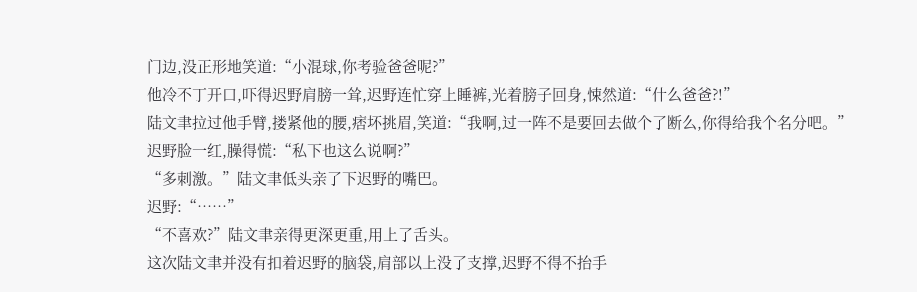门边,没正形地笑道:“小混球,你考验爸爸呢?”
他冷不丁开口,吓得迟野肩膀一耸,迟野连忙穿上睡裤,光着膀子回身,悚然道:“什么爸爸?!”
陆文聿拉过他手臂,搂紧他的腰,痞坏挑眉,笑道:“我啊,过一阵不是要回去做个了断么,你得给我个名分吧。”
迟野脸一红,臊得慌:“私下也这么说啊?”
“多刺激。”陆文聿低头亲了下迟野的嘴巴。
迟野:“……”
“不喜欢?”陆文聿亲得更深更重,用上了舌头。
这次陆文聿并没有扣着迟野的脑袋,肩部以上没了支撑,迟野不得不抬手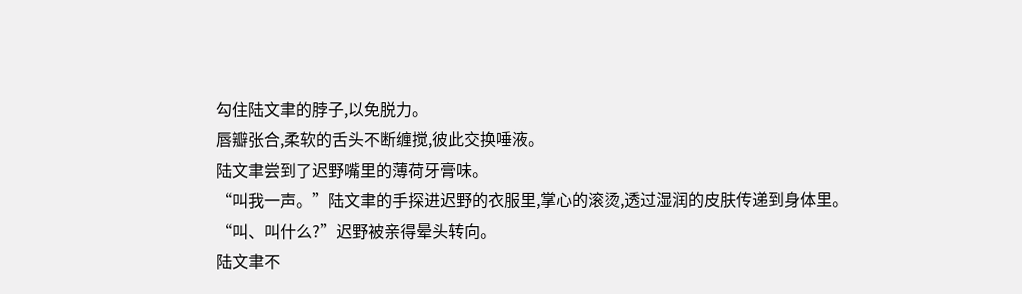勾住陆文聿的脖子,以免脱力。
唇瓣张合,柔软的舌头不断缠搅,彼此交换唾液。
陆文聿尝到了迟野嘴里的薄荷牙膏味。
“叫我一声。”陆文聿的手探进迟野的衣服里,掌心的滚烫,透过湿润的皮肤传递到身体里。
“叫、叫什么?”迟野被亲得晕头转向。
陆文聿不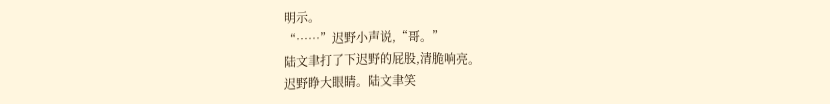明示。
“……”迟野小声说,“哥。”
陆文聿打了下迟野的屁股,清脆响亮。
迟野睁大眼睛。陆文聿笑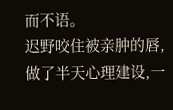而不语。
迟野咬住被亲肿的唇,做了半天心理建设,一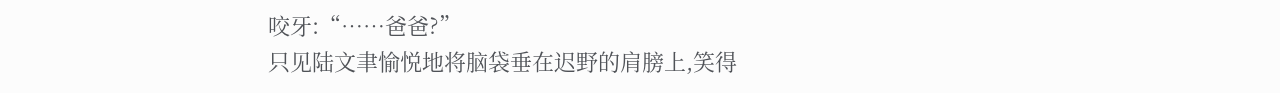咬牙:“……爸爸?”
只见陆文聿愉悦地将脑袋垂在迟野的肩膀上,笑得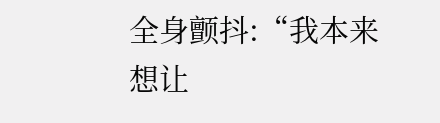全身颤抖:“我本来想让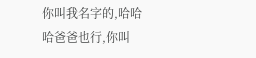你叫我名字的,哈哈哈爸爸也行,你叫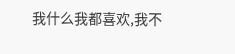我什么我都喜欢,我不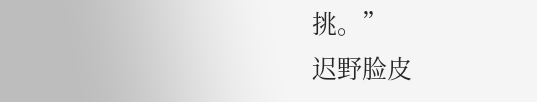挑。”
迟野脸皮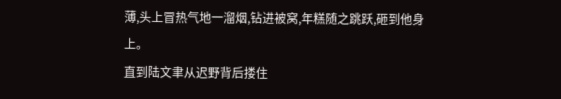薄,头上冒热气地一溜烟,钻进被窝,年糕随之跳跃,砸到他身上。
直到陆文聿从迟野背后搂住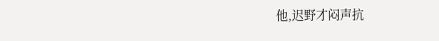他,迟野才闷声抗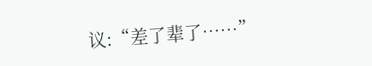议:“差了辈了……”